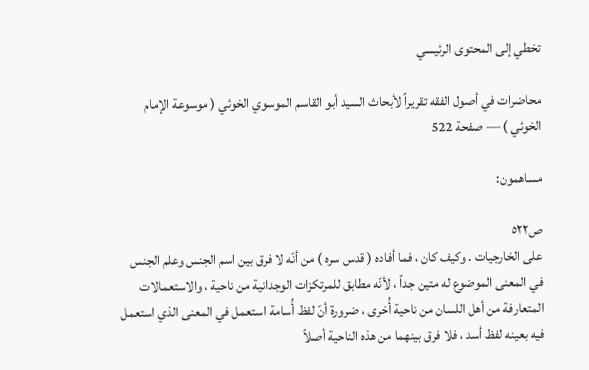تخطي إلى المحتوى الرئيسي

محاضرات في أصول الفقه تقريراً لأبحاث السيد أبو القاسم الموسوي الخوئي ( موسوعة الإمام الخوئي ) — صفحة 522

مساهمون:

ص٥٢٢
على الخارجيات . وكيف كان ، فما أفاده ( قدس سره ) من أنّه لا فرق بين اسم الجنس وعلم الجنس في المعنى الموضوع له متين جداً ، لأنّه مطابق للمرتكزات الوجدانية من ناحية ، والاستعمالات المتعارفة من أهل اللسان من ناحية أُخرى ، ضرورة أنّ لفظ أُسامة استعمل في المعنى الذي استعمل فيه بعينه لفظ أسد ، فلا فرق بينهما من هذه الناحية أصلاً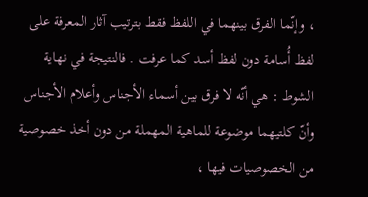، وإنّما الفرق بينهما في اللفظ فقط بترتيب آثار المعرفة على لفظ أُسامة دون لفظ أسد كما عرفت . فالنتيجة في نهاية الشوط : هي أنّه لا فرق بين أسماء الأجناس وأعلام الأجناس وأنّ كلتيهما موضوعة للماهية المهملة من دون أخذ خصوصية من الخصوصيات فيها ،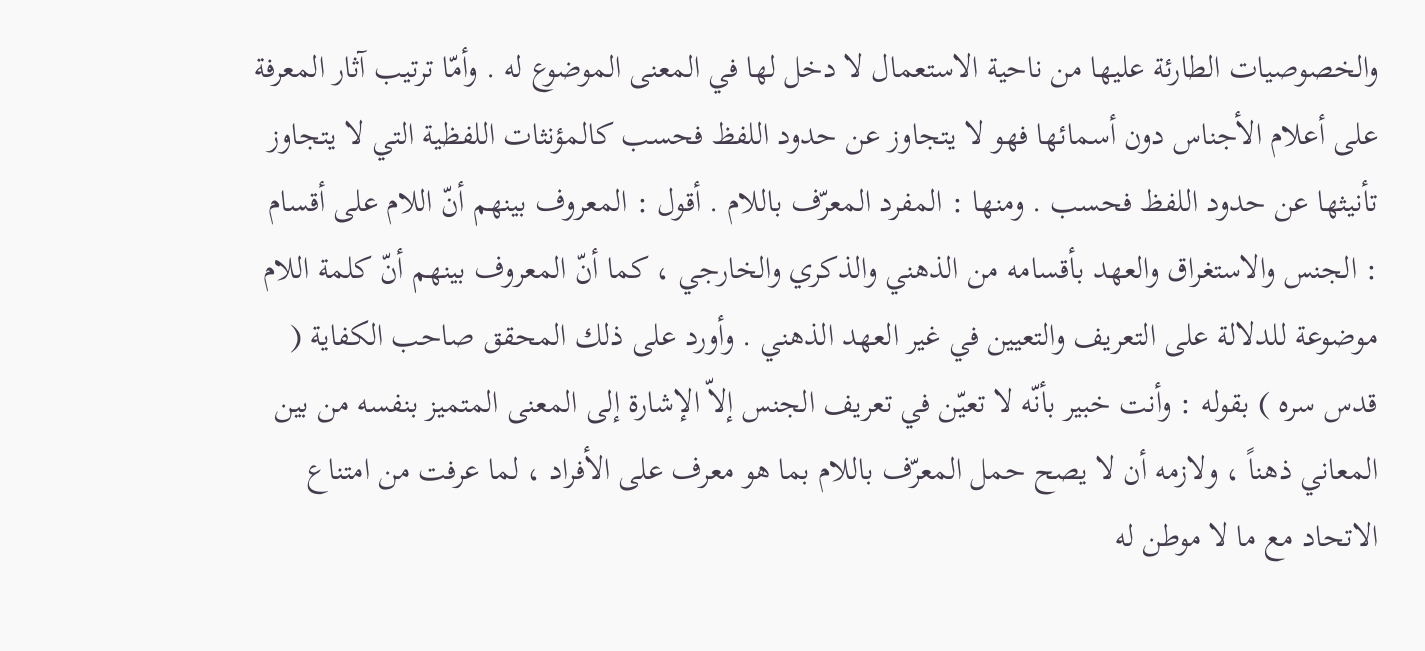والخصوصيات الطارئة عليها من ناحية الاستعمال لا دخل لها في المعنى الموضوع له . وأمّا ترتيب آثار المعرفة على أعلام الأجناس دون أسمائها فهو لا يتجاوز عن حدود اللفظ فحسب كالمؤنثات اللفظية التي لا يتجاوز تأنيثها عن حدود اللفظ فحسب . ومنها : المفرد المعرّف باللام . أقول : المعروف بينهم أنّ اللام على أقسام : الجنس والاستغراق والعهد بأقسامه من الذهني والذكري والخارجي ، كما أنّ المعروف بينهم أنّ كلمة اللام موضوعة للدلالة على التعريف والتعيين في غير العهد الذهني . وأورد على ذلك المحقق صاحب الكفاية ( قدس سره ) بقوله : وأنت خبير بأنّه لا تعيّن في تعريف الجنس إلاّ الإشارة إلى المعنى المتميز بنفسه من بين المعاني ذهناً ، ولازمه أن لا يصح حمل المعرّف باللام بما هو معرف على الأفراد ، لما عرفت من امتناع الاتحاد مع ما لا موطن له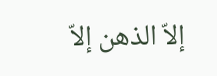إلاّ الذهن إلاّ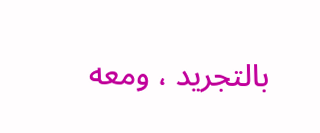بالتجريد ، ومعه